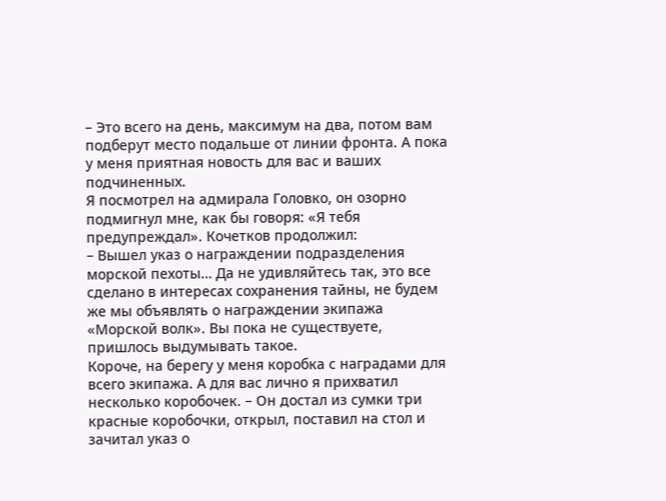– Это всего на день, максимум на два, потом вам подберут место подальше от линии фронта. А пока у меня приятная новость для вас и ваших подчиненных.
Я посмотрел на адмирала Головко, он озорно подмигнул мне, как бы говоря: «Я тебя предупреждал». Кочетков продолжил:
– Вышел указ о награждении подразделения морской пехоты… Да не удивляйтесь так, это все сделано в интересах сохранения тайны, не будем же мы объявлять о награждении экипажа «Морской волк». Вы пока не существуете, пришлось выдумывать такое.
Короче, на берегу у меня коробка с наградами для всего экипажа. А для вас лично я прихватил несколько коробочек. – Он достал из сумки три красные коробочки, открыл, поставил на стол и зачитал указ о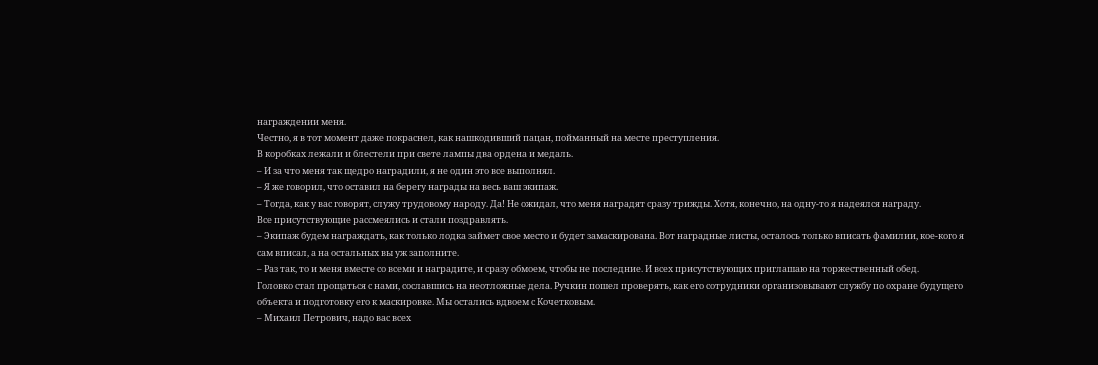награждении меня.
Честно, я в тот момент даже покраснел, как нашкодивший пацан, пойманный на месте преступления.
В коробках лежали и блестели при свете лампы два ордена и медаль.
– И за что меня так щедро наградили, я не один это все выполнял.
– Я же говорил, что оставил на берегу награды на весь ваш экипаж.
– Тогда, как у вас говорят, служу трудовому народу. Да! Не ожидал, что меня наградят сразу трижды. Хотя, конечно, на одну-то я надеялся награду.
Все присутствующие рассмеялись и стали поздравлять.
– Экипаж будем награждать, как только лодка займет свое место и будет замаскирована. Вот наградные листы, осталось только вписать фамилии, кое-кого я сам вписал, а на остальных вы уж заполните.
– Раз так, то и меня вместе со всеми и наградите, и сразу обмоем, чтобы не последние. И всех присутствующих приглашаю на торжественный обед.
Головко стал прощаться с нами, сославшись на неотложные дела. Ручкин пошел проверять, как его сотрудники организовывают службу по охране будущего объекта и подготовку его к маскировке. Мы остались вдвоем с Кочетковым.
– Михаил Петрович, надо вас всех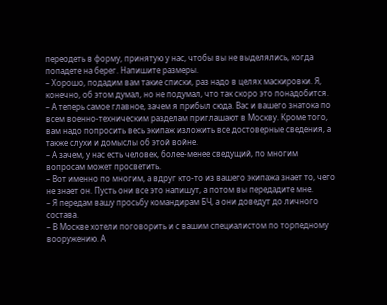переодеть в форму, принятую у нас, чтобы вы не выделялись, когда попадете на берег. Напишите размеры.
– Хорошо, подадим вам такие списки, раз надо в целях маскировки. Я, конечно, об этом думал, но не подумал, что так скоро это понадобится.
– А теперь самое главное, зачем я прибыл сюда. Вас и вашего знатока по всем военно-техническим разделам приглашают в Москву. Кроме того, вам надо попросить весь экипаж изложить все достоверные сведения, а также слухи и домыслы об этой войне.
– А зачем, у нас есть человек, более-менее сведущий, по многим вопросам может просветить.
– Вот именно по многим, а вдруг кто-то из вашего экипажа знает то, чего не знает он. Пусть они все это напишут, а потом вы передадите мне.
– Я передам вашу просьбу командирам БЧ, а они доведут до личного состава.
– В Москве хотели поговорить и с вашим специалистом по торпедному вооружению. А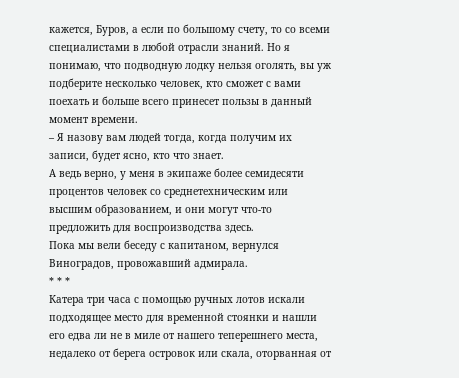кажется, Буров, а если по большому счету, то со всеми специалистами в любой отрасли знаний. Но я понимаю, что подводную лодку нельзя оголять, вы уж подберите несколько человек, кто сможет с вами поехать и больше всего принесет пользы в данный момент времени.
– Я назову вам людей тогда, когда получим их записи, будет ясно, кто что знает.
А ведь верно, у меня в экипаже более семидесяти процентов человек со среднетехническим или высшим образованием, и они могут что-то предложить для воспроизводства здесь.
Пока мы вели беседу с капитаном, вернулся Виноградов, провожавший адмирала.
* * *
Катера три часа с помощью ручных лотов искали подходящее место для временной стоянки и нашли его едва ли не в миле от нашего теперешнего места, недалеко от берега островок или скала, оторванная от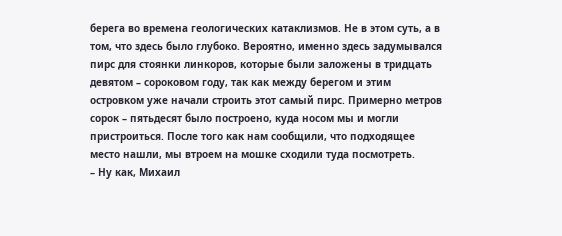берега во времена геологических катаклизмов. Не в этом суть, а в том, что здесь было глубоко. Вероятно, именно здесь задумывался пирс для стоянки линкоров, которые были заложены в тридцать девятом – сороковом году, так как между берегом и этим островком уже начали строить этот самый пирс. Примерно метров сорок – пятьдесят было построено, куда носом мы и могли пристроиться. После того как нам сообщили, что подходящее место нашли, мы втроем на мошке сходили туда посмотреть.
– Ну как, Михаил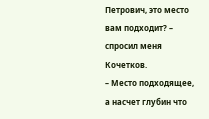Петрович, это место вам подходит? – спросил меня Кочетков.
– Место подходящее, а насчет глубин что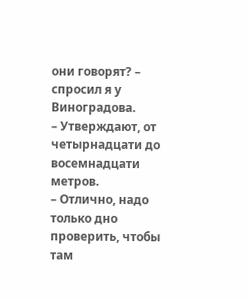они говорят? – спросил я у Виноградова.
– Утверждают, от четырнадцати до восемнадцати метров.
– Отлично, надо только дно проверить, чтобы там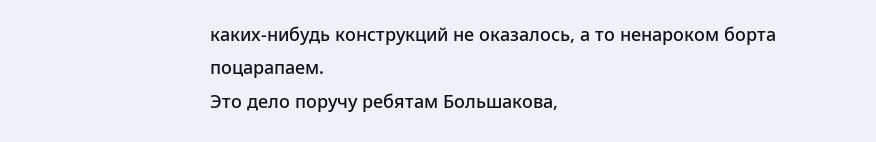каких-нибудь конструкций не оказалось, а то ненароком борта поцарапаем.
Это дело поручу ребятам Большакова,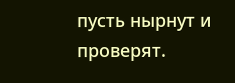пусть нырнут и проверят.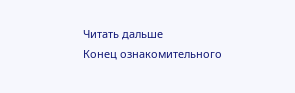Читать дальше
Конец ознакомительного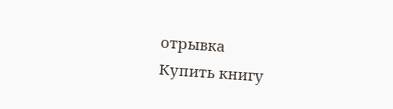отрывка
Купить книгу